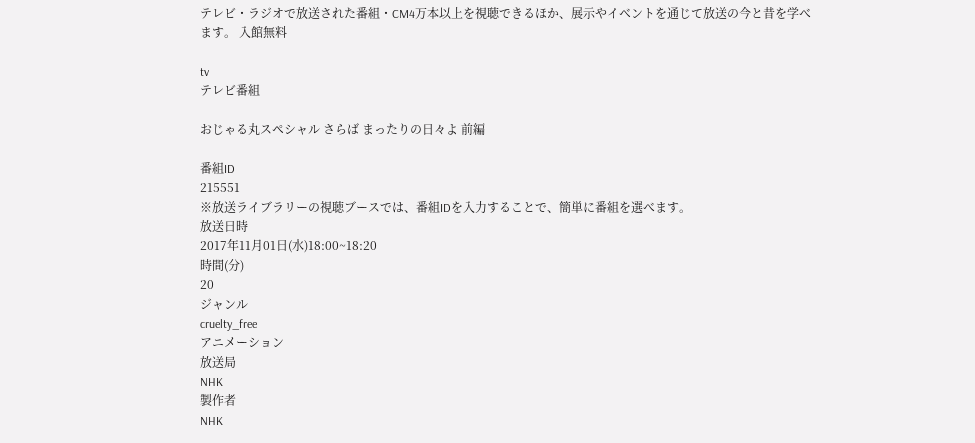テレビ・ラジオで放送された番組・CM4万本以上を視聴できるほか、展示やイベントを通じて放送の今と昔を学べます。 入館無料

tv
テレビ番組

おじゃる丸スペシャル さらば まったりの日々よ 前編

番組ID
215551
※放送ライブラリーの視聴ブースでは、番組IDを入力することで、簡単に番組を選べます。
放送日時
2017年11月01日(水)18:00~18:20
時間(分)
20
ジャンル
cruelty_free
アニメーション
放送局
NHK
製作者
NHK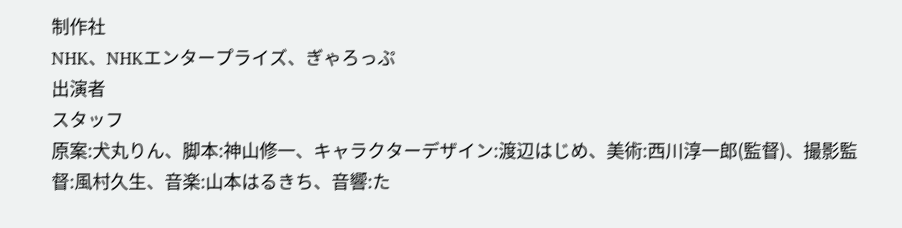制作社
NHK、NHKエンタープライズ、ぎゃろっぷ
出演者
スタッフ
原案:犬丸りん、脚本:神山修一、キャラクターデザイン:渡辺はじめ、美術:西川淳一郎(監督)、撮影監督:風村久生、音楽:山本はるきち、音響:た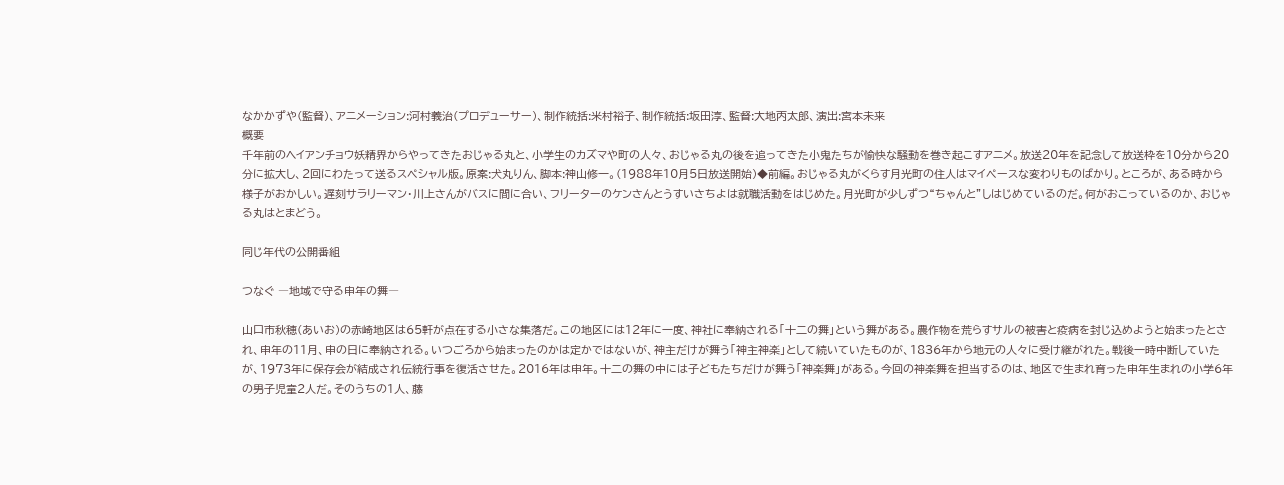なかかずや(監督)、アニメーション:河村義治(プロデューサー)、制作統括:米村裕子、制作統括:坂田淳、監督:大地丙太郎、演出:宮本未来
概要
千年前のヘイアンチョウ妖精界からやってきたおじゃる丸と、小学生のカズマや町の人々、おじゃる丸の後を追ってきた小鬼たちが愉快な騒動を巻き起こすアニメ。放送20年を記念して放送枠を10分から20分に拡大し、2回にわたって送るスペシャル版。原案:犬丸りん、脚本:神山修一。(1988年10月5日放送開始)◆前編。おじゃる丸がくらす月光町の住人はマイペースな変わりものばかり。ところが、ある時から様子がおかしい。遅刻サラリーマン・川上さんがバスに間に合い、フリーターのケンさんとうすいさちよは就職活動をはじめた。月光町が少しずつ“ちゃんと”しはじめているのだ。何がおこっているのか、おじゃる丸はとまどう。

同じ年代の公開番組

つなぐ ―地域で守る申年の舞―

山口市秋穂(あいお)の赤崎地区は65軒が点在する小さな集落だ。この地区には12年に一度、神社に奉納される「十二の舞」という舞がある。農作物を荒らすサルの被害と疫病を封じ込めようと始まったとされ、申年の11月、申の日に奉納される。いつごろから始まったのかは定かではないが、神主だけが舞う「神主神楽」として続いていたものが、1836年から地元の人々に受け継がれた。戦後一時中断していたが、1973年に保存会が結成され伝統行事を復活させた。2016年は申年。十二の舞の中には子どもたちだけが舞う「神楽舞」がある。今回の神楽舞を担当するのは、地区で生まれ育った申年生まれの小学6年の男子児童2人だ。そのうちの1人、藤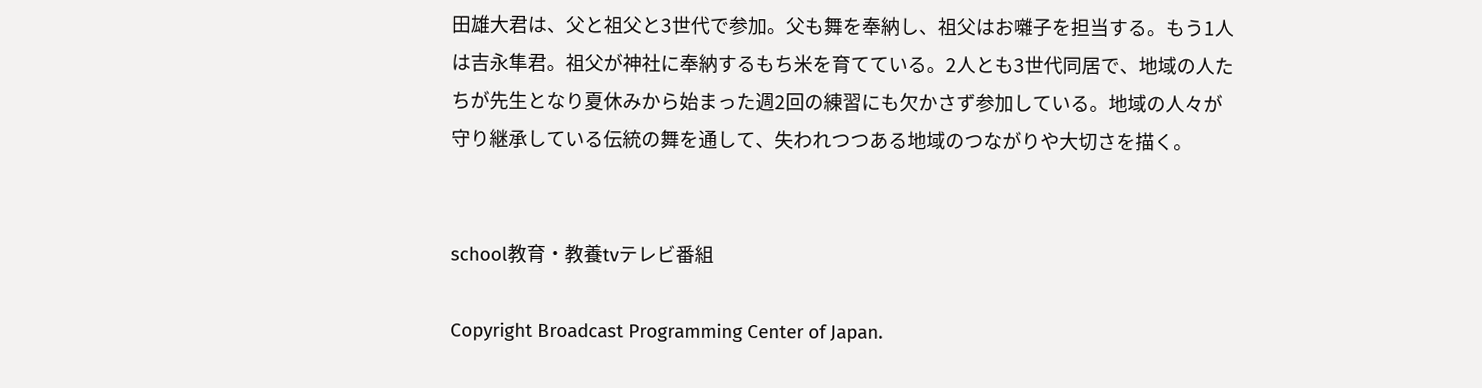田雄大君は、父と祖父と3世代で参加。父も舞を奉納し、祖父はお囃子を担当する。もう1人は吉永隼君。祖父が神社に奉納するもち米を育てている。2人とも3世代同居で、地域の人たちが先生となり夏休みから始まった週2回の練習にも欠かさず参加している。地域の人々が守り継承している伝統の舞を通して、失われつつある地域のつながりや大切さを描く。


school教育・教養tvテレビ番組

Copyright Broadcast Programming Center of Japan.